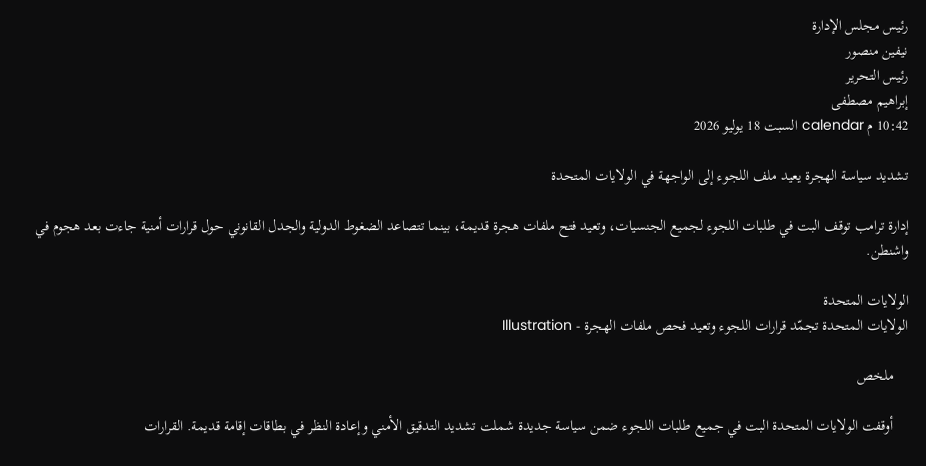رئيس مجلس الإدارة
نيفين منصور
رئيس التحرير
إبراهيم مصطفى
10:42 م calendar السبت 18 يوليو 2026

تشديد سياسة الهجرة يعيد ملف اللجوء إلى الواجهة في الولايات المتحدة

إدارة ترامب توقف البت في طلبات اللجوء لجميع الجنسيات، وتعيد فتح ملفات هجرة قديمة، بينما تتصاعد الضغوط الدولية والجدل القانوني حول قرارات أمنية جاءت بعد هجوم في واشنطن.

الولايات المتحدة
الولايات المتحدة تجمّد قرارات اللجوء وتعيد فحص ملفات الهجرة - Illustration

    ملخص

    أوقفت الولايات المتحدة البت في جميع طلبات اللجوء ضمن سياسة جديدة شملت تشديد التدقيق الأمني وإعادة النظر في بطاقات إقامة قديمة. القرارات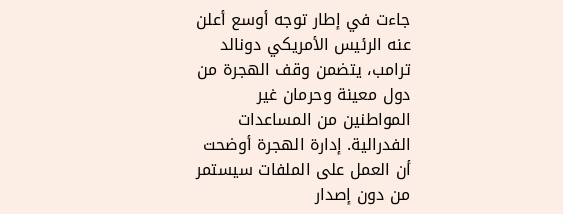جاءت في إطار توجه أوسع أعلن عنه الرئيس الأمريكي دونالد ترامب، يتضمن وقف الهجرة من دول معينة وحرمان غير المواطنين من المساعدات الفدرالية. إدارة الهجرة أوضحت أن العمل على الملفات سيستمر من دون إصدار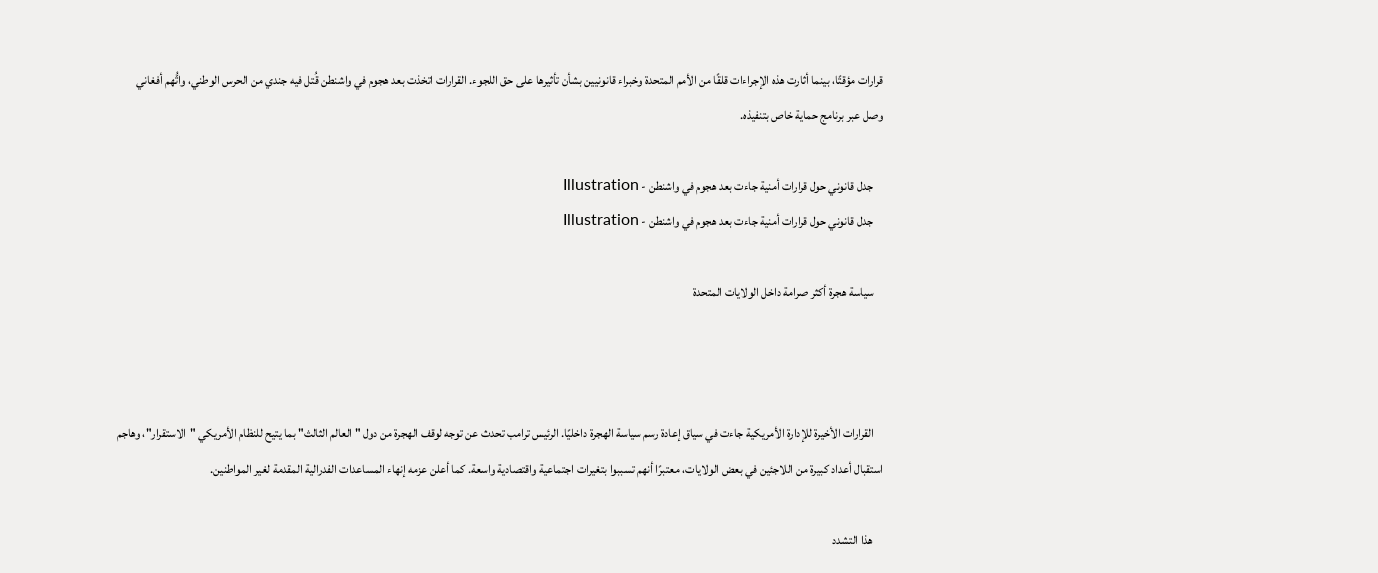قرارات مؤقتًا، بينما أثارت هذه الإجراءات قلقًا من الأمم المتحدة وخبراء قانونيين بشأن تأثيرها على حق اللجوء. القرارات اتخذت بعد هجوم في واشنطن قُتل فيه جندي من الحرس الوطني، واتُّهم أفغاني وصل عبر برنامج حماية خاص بتنفيذه.

    جدل قانوني حول قرارات أمنية جاءت بعد هجوم في واشنطن - Illustration
    جدل قانوني حول قرارات أمنية جاءت بعد هجوم في واشنطن - Illustration

    سياسة هجرة أكثر صرامة داخل الولايات المتحدة



    القرارات الأخيرة للإدارة الأمريكية جاءت في سياق إعادة رسم سياسة الهجرة داخليًا. الرئيس ترامب تحدث عن توجه لوقف الهجرة من دول "العالم الثالث" بما يتيح للنظام الأمريكي "الاستقرار"، وهاجم استقبال أعداد كبيرة من اللاجئين في بعض الولايات، معتبرًا أنهم تسببوا بتغيرات اجتماعية واقتصادية واسعة. كما أعلن عزمه إنهاء المساعدات الفدرالية المقدمة لغير المواطنين.

    هذا التشدد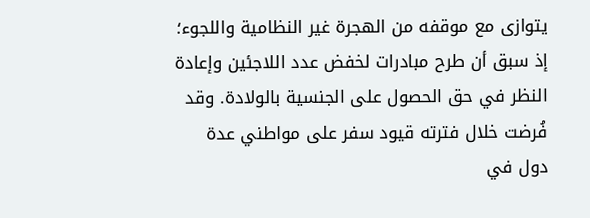يتوازى مع موقفه من الهجرة غير النظامية واللجوء؛ إذ سبق أن طرح مبادرات لخفض عدد اللاجئين وإعادة النظر في حق الحصول على الجنسية بالولادة. وقد فُرضت خلال فترته قيود سفر على مواطني عدة دول في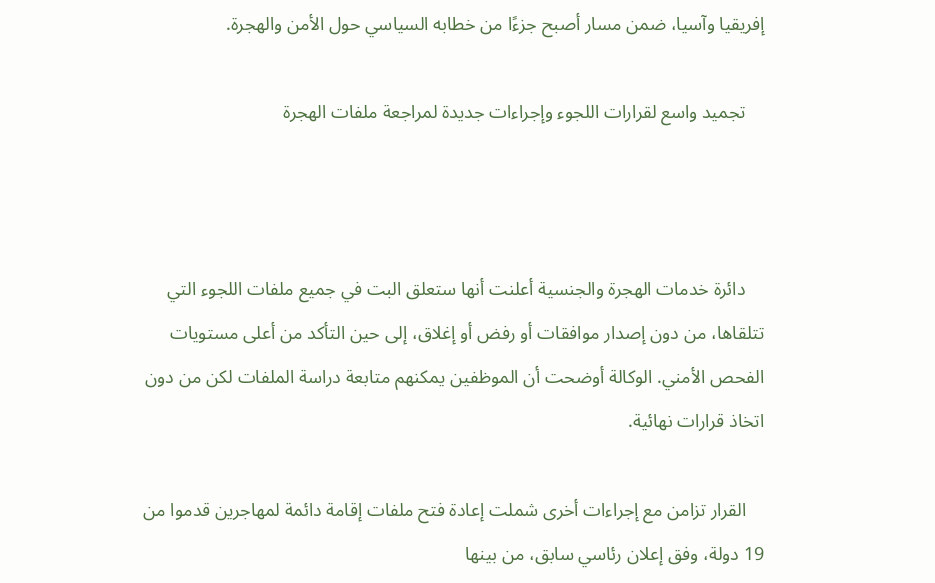إفريقيا وآسيا، ضمن مسار أصبح جزءًا من خطابه السياسي حول الأمن والهجرة.

    تجميد واسع لقرارات اللجوء وإجراءات جديدة لمراجعة ملفات الهجرة



    دائرة خدمات الهجرة والجنسية أعلنت أنها ستعلق البت في جميع ملفات اللجوء التي تتلقاها، من دون إصدار موافقات أو رفض أو إغلاق، إلى حين التأكد من أعلى مستويات الفحص الأمني. الوكالة أوضحت أن الموظفين يمكنهم متابعة دراسة الملفات لكن من دون اتخاذ قرارات نهائية.

    القرار تزامن مع إجراءات أخرى شملت إعادة فتح ملفات إقامة دائمة لمهاجرين قدموا من 19 دولة، وفق إعلان رئاسي سابق، من بينها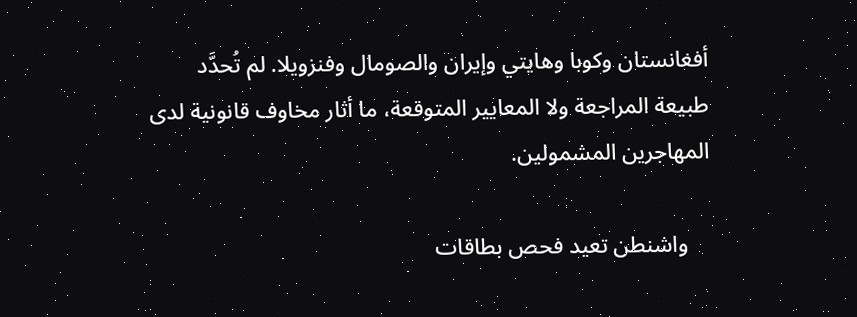أفغانستان وكوبا وهايتي وإيران والصومال وفنزويلا. لم تُحدَّد طبيعة المراجعة ولا المعايير المتوقعة، ما أثار مخاوف قانونية لدى المهاجرين المشمولين.

    واشنطن تعيد فحص بطاقات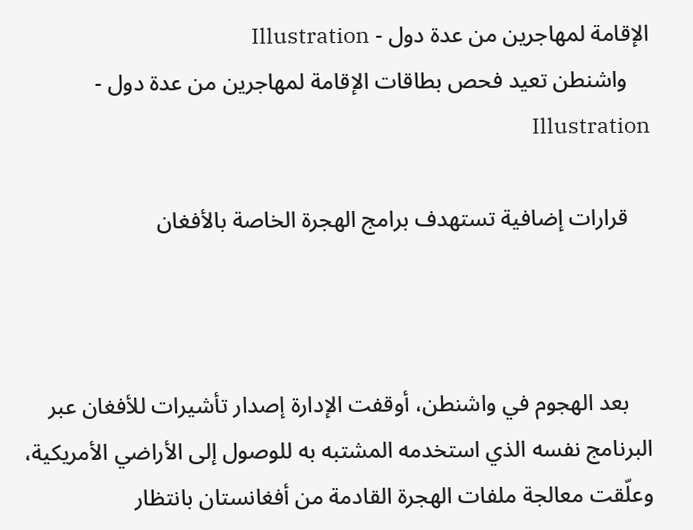الإقامة لمهاجرين من عدة دول - Illustration
    واشنطن تعيد فحص بطاقات الإقامة لمهاجرين من عدة دول - Illustration

    قرارات إضافية تستهدف برامج الهجرة الخاصة بالأفغان



    بعد الهجوم في واشنطن، أوقفت الإدارة إصدار تأشيرات للأفغان عبر البرنامج نفسه الذي استخدمه المشتبه به للوصول إلى الأراضي الأمريكية، وعلّقت معالجة ملفات الهجرة القادمة من أفغانستان بانتظار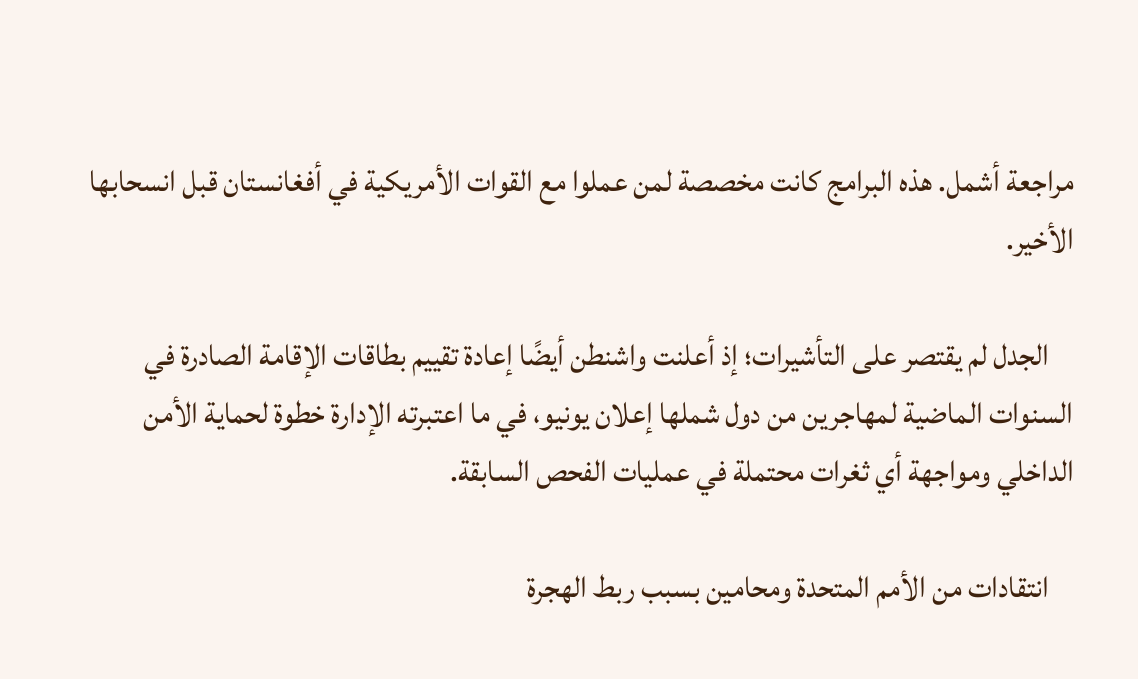مراجعة أشمل. هذه البرامج كانت مخصصة لمن عملوا مع القوات الأمريكية في أفغانستان قبل انسحابها الأخير.

    الجدل لم يقتصر على التأشيرات؛ إذ أعلنت واشنطن أيضًا إعادة تقييم بطاقات الإقامة الصادرة في السنوات الماضية لمهاجرين من دول شملها إعلان يونيو، في ما اعتبرته الإدارة خطوة لحماية الأمن الداخلي ومواجهة أي ثغرات محتملة في عمليات الفحص السابقة.

    انتقادات من الأمم المتحدة ومحامين بسبب ربط الهجرة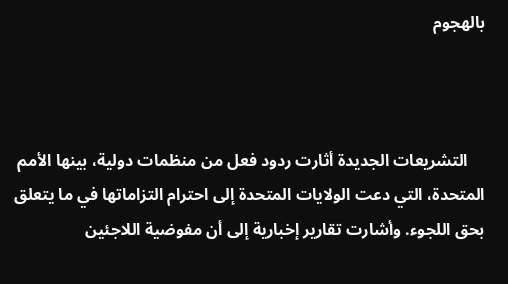بالهجوم



    التشريعات الجديدة أثارت ردود فعل من منظمات دولية، بينها الأمم المتحدة، التي دعت الولايات المتحدة إلى احترام التزاماتها في ما يتعلق بحق اللجوء. وأشارت تقارير إخبارية إلى أن مفوضية اللاجئين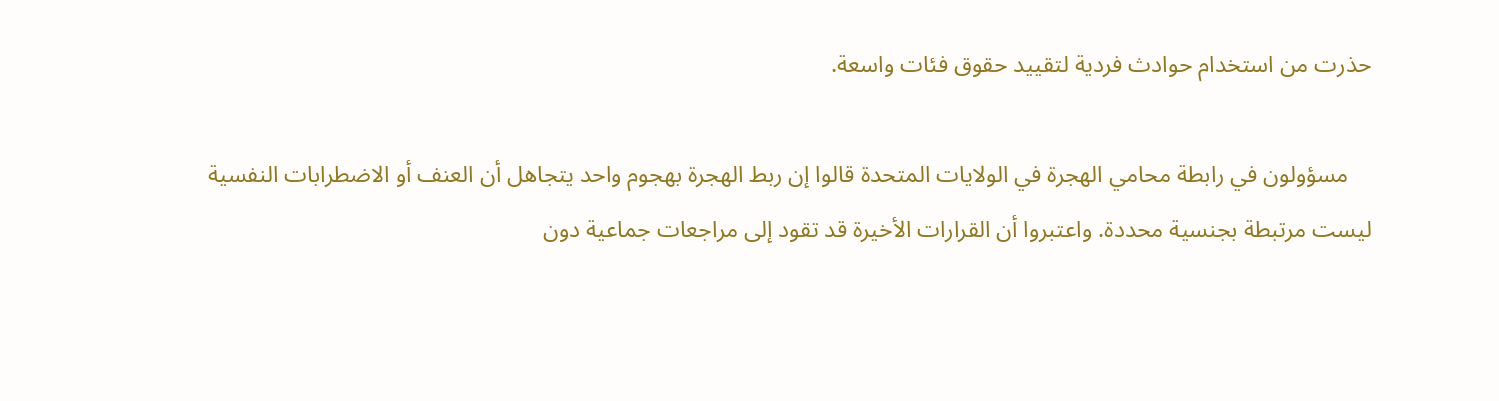حذرت من استخدام حوادث فردية لتقييد حقوق فئات واسعة.

    مسؤولون في رابطة محامي الهجرة في الولايات المتحدة قالوا إن ربط الهجرة بهجوم واحد يتجاهل أن العنف أو الاضطرابات النفسية ليست مرتبطة بجنسية محددة. واعتبروا أن القرارات الأخيرة قد تقود إلى مراجعات جماعية دون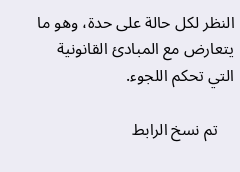النظر لكل حالة على حدة، وهو ما يتعارض مع المبادئ القانونية التي تحكم اللجوء.

    تم نسخ الرابط